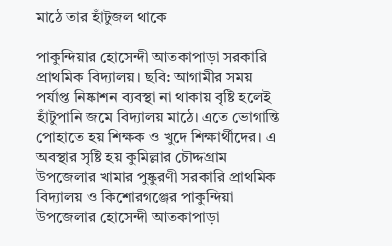মাঠে তার হাঁটুজল থাকে

পাকুন্দিয়ার হোসেন্দী আতকাপাড়া সরকারি প্রাথমিক বিদ্যালয়। ছবি: আগামীর সময়
পর্যাপ্ত নিষ্কাশন ব্যবস্থা না থাকায় বৃষ্টি হলেই হাঁটুপানি জমে বিদ্যালয় মাঠে। এতে ভোগান্তি পোহাতে হয় শিক্ষক ও খুদে শিক্ষার্থীদের। এ অবস্থার সৃষ্টি হয় কুমিল্লার চৌদ্দগ্রাম উপজেলার খামার পুষ্কুরণী সরকারি প্রাথমিক বিদ্যালয় ও কিশোরগঞ্জের পাকুন্দিয়া উপজেলার হোসেন্দী আতকাপাড়া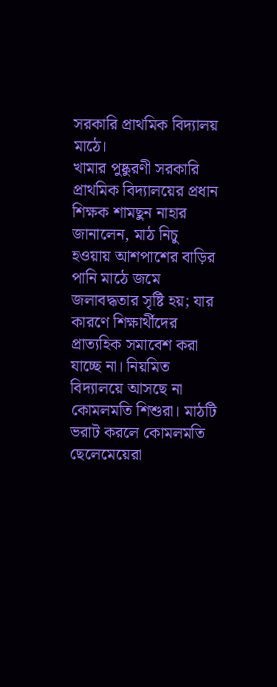সরকারি প্রাথমিক বিদ্যালয় মাঠে।
খামার পুষ্কুরণী সরকারি প্রাথমিক বিদ্যালয়ের প্রধান শিক্ষক শামছুন নাহার জানালেন, মাঠ নিচু হওয়ায় আশপাশের বাড়ির পানি মাঠে জমে জলাবদ্ধতার সৃষ্টি হয়; যার কারণে শিক্ষার্থীদের প্রাত্যহিক সমাবেশ করা যাচ্ছে না। নিয়মিত বিদ্যালয়ে আসছে না কোমলমতি শিশুরা। মাঠটি ভরাট করলে কোমলমতি ছেলেমেয়েরা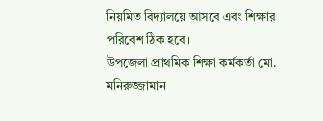নিয়মিত বিদ্যালয়ে আসবে এবং শিক্ষার পরিবেশ ঠিক হবে।
উপজেলা প্রাথমিক শিক্ষা কর্মকর্তা মো. মনিরুজ্জামান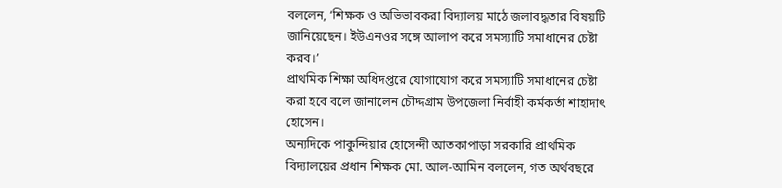বললেন, ‘শিক্ষক ও অভিভাবকরা বিদ্যালয় মাঠে জলাবদ্ধতার বিষয়টি জানিয়েছেন। ইউএনওর সঙ্গে আলাপ করে সমস্যাটি সমাধানের চেষ্টা করব।’
প্রাথমিক শিক্ষা অধিদপ্তরে যোগাযোগ করে সমস্যাটি সমাধানের চেষ্টা করা হবে বলে জানালেন চৌদ্দগ্রাম উপজেলা নির্বাহী কর্মকর্তা শাহাদাৎ হোসেন।
অন্যদিকে পাকুন্দিয়ার হোসেন্দী আতকাপাড়া সরকারি প্রাথমিক বিদ্যালয়ের প্রধান শিক্ষক মো. আল-আমিন বললেন, গত অর্থবছরে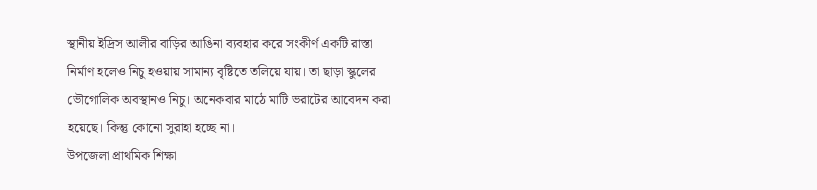স্থানীয় ইদ্রিস আলীর বাড়ির আঙিনা ব্যবহার করে সংকীর্ণ একটি রাস্তা নির্মাণ হলেও নিচু হওয়ায় সামান্য বৃষ্টিতে তলিয়ে যায়। তা ছাড়া স্কুলের ভৌগোলিক অবস্থানও নিচু। অনেকবার মাঠে মাটি ভরাটের আবেদন করা হয়েছে। কিন্তু কোনো সুরাহা হচ্ছে না।
উপজেলা প্রাথমিক শিক্ষা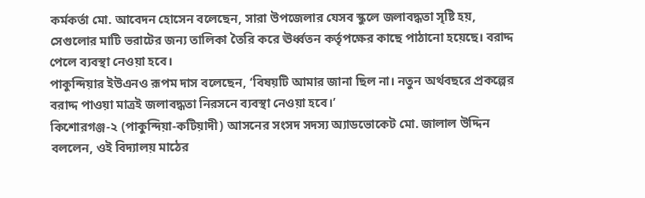কর্মকর্তা মো. আবেদন হোসেন বলেছেন, সারা উপজেলার যেসব স্কুলে জলাবদ্ধতা সৃষ্টি হয়, সেগুলোর মাটি ভরাটের জন্য তালিকা তৈরি করে ঊর্ধ্বতন কর্তৃপক্ষের কাছে পাঠানো হয়েছে। বরাদ্দ পেলে ব্যবস্থা নেওয়া হবে।
পাকুন্দিয়ার ইউএনও রূপম দাস বলেছেন, ‘বিষয়টি আমার জানা ছিল না। নতুন অর্থবছরে প্রকল্পের বরাদ্দ পাওয়া মাত্রই জলাবদ্ধতা নিরসনে ব্যবস্থা নেওয়া হবে।’
কিশোরগঞ্জ-২ (পাকুন্দিয়া-কটিয়াদী) আসনের সংসদ সদস্য অ্যাডভোকেট মো. জালাল উদ্দিন বললেন, ওই বিদ্যালয় মাঠের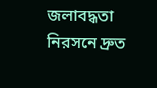জলাবদ্ধতা নিরসনে দ্রুত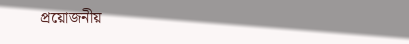প্রয়োজনীয়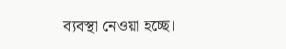ব্যবস্থা নেওয়া হচ্ছে।